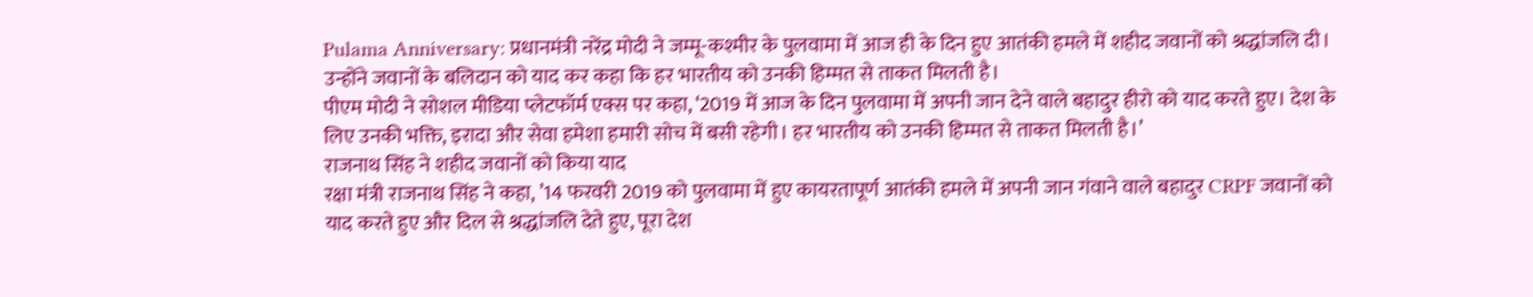Pulama Anniversary: प्रधानमंत्री नरेंद्र मोदी ने जम्मू-कश्मीर के पुलवामा में आज ही के दिन हुए आतंकी हमले में शहीद जवानों को श्रद्धांजलि दी। उन्होंने जवानों के बलिदान को याद कर कहा कि हर भारतीय को उनकी हिम्मत से ताकत मिलती है।
पीएम मोदी ने सोशल मीडिया प्लेटफॉर्म एक्स पर कहा, ‘2019 में आज के दिन पुलवामा में अपनी जान देने वाले बहादुर हीरो को याद करते हुए। देश के लिए उनकी भक्ति, इरादा और सेवा हमेशा हमारी सोच में बसी रहेगी। हर भारतीय को उनकी हिम्मत से ताकत मिलती है।’
राजनाथ सिंह ने शहीद जवानों को किया याद
रक्षा मंत्री राजनाथ सिंह ने कहा, ’14 फरवरी 2019 को पुलवामा में हुए कायरतापूर्ण आतंकी हमले में अपनी जान गंवाने वाले बहादुर CRPF जवानों को याद करते हुए और दिल से श्रद्धांजलि देते हुए, पूरा देश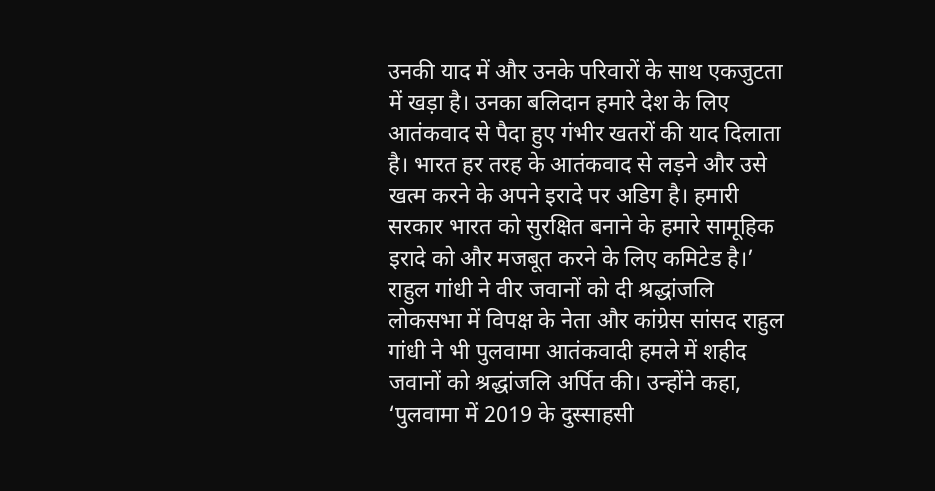उनकी याद में और उनके परिवारों के साथ एकजुटता में खड़ा है। उनका बलिदान हमारे देश के लिए आतंकवाद से पैदा हुए गंभीर खतरों की याद दिलाता है। भारत हर तरह के आतंकवाद से लड़ने और उसे खत्म करने के अपने इरादे पर अडिग है। हमारी सरकार भारत को सुरक्षित बनाने के हमारे सामूहिक इरादे को और मजबूत करने के लिए कमिटेड है।’
राहुल गांधी ने वीर जवानों को दी श्रद्धांजलि
लोकसभा में विपक्ष के नेता और कांग्रेस सांसद राहुल गांधी ने भी पुलवामा आतंकवादी हमले में शहीद जवानों को श्रद्धांजलि अर्पित की। उन्होंने कहा, ‘पुलवामा में 2019 के दुस्साहसी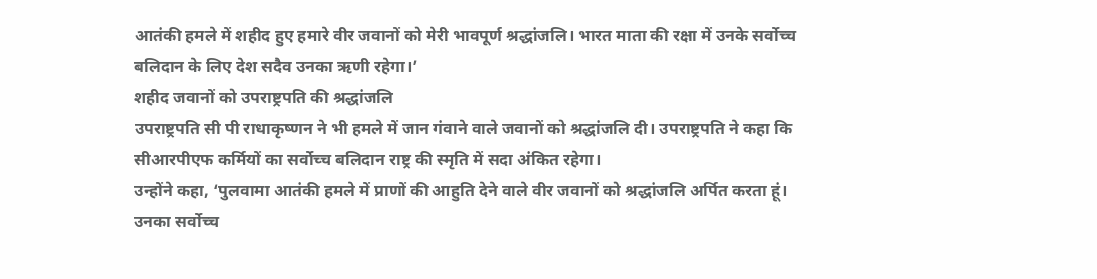आतंकी हमले में शहीद हुए हमारे वीर जवानों को मेरी भावपूर्ण श्रद्धांजलि। भारत माता की रक्षा में उनके सर्वोच्च बलिदान के लिए देश सदैव उनका ऋणी रहेगा।’
शहीद जवानों को उपराष्ट्रपति की श्रद्धांजलि
उपराष्ट्रपति सी पी राधाकृष्णन ने भी हमले में जान गंवाने वाले जवानों को श्रद्धांजलि दी। उपराष्ट्रपति ने कहा कि सीआरपीएफ कर्मियों का सर्वोच्च बलिदान राष्ट्र की स्मृति में सदा अंकित रहेगा।
उन्होंने कहा, ‘पुलवामा आतंकी हमले में प्राणों की आहुति देने वाले वीर जवानों को श्रद्धांजलि अर्पित करता हूं। उनका सर्वोच्च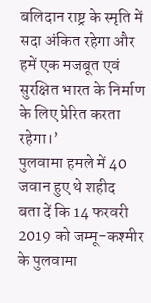बलिदान राष्ट्र के स्मृति में सदा अंकित रहेगा और हमें एक मजबूत एवं सुरक्षित भारत के निर्माण के लिए प्रेरित करता रहेगा।’
पुलवामा हमले में 40 जवान हुए थे शहीद
बता दें कि 14 फरवरी 2019 को जम्मू-कश्मीर के पुलवामा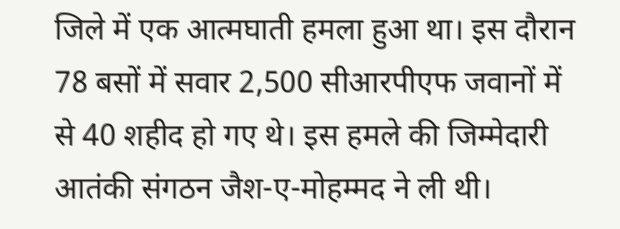जिले में एक आत्मघाती हमला हुआ था। इस दौरान 78 बसों में सवार 2,500 सीआरपीएफ जवानों में से 40 शहीद हो गए थे। इस हमले की जिम्मेदारी आतंकी संगठन जैश-ए-मोहम्मद ने ली थी।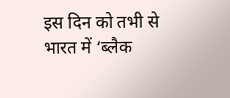इस दिन को तभी से भारत में ‘ब्लैक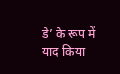डे’ के रूप में याद किया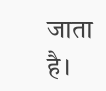जाता है।